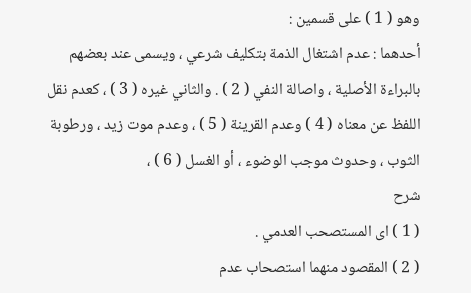وهو ( 1 ) على قسمين :
أحدهما : عدم اشتغال الذمة بتكليف شرعي ، ويسمى عند بعضهم بالبراءة الأصلية ، واصالة النفي ( 2 ) . والثاني غيره ( 3 ) ، كعدم نقل اللفظ عن معناه ( 4 ) وعدم القرينة ( 5 ) ، وعدم موت زيد ، ورطوبة الثوب ، وحدوث موجب الوضوء ، أو الغسل ( 6 ) ،
شرح
( 1 ) اى المستصحب العدمي .
( 2 ) المقصود منهما استصحاب عدم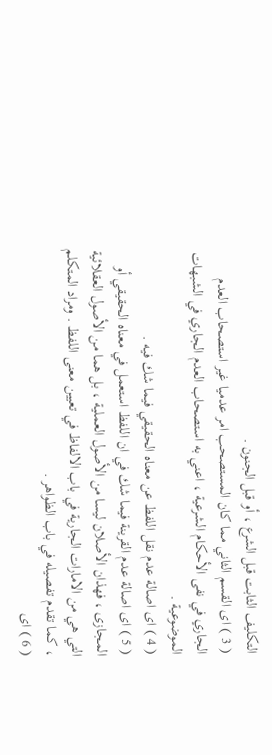التكليف الثابت قبل الشرع ، أو قبل الجنون .
( 3 ) اى القسم الثاني مما كان المستصحب امر عدميا غير استصحاب العدم الجاري في نفى الأحكام الشرعية ، اعني به استصحاب العدم الجاري في الشبهات الموضوعية .
( 4 ) اى اصالة عدم نقل اللفظ عن معناه الحقيقي فيما شك فيه .
( 5 ) اى اصالة عدم القرينة فيما شك في ان اللفظ استعمل في معناه الحقيقي أو المجازى ، فهذان الأصلان ليسا من الأصول العملية ، بل هما من الأصول العقلائية التي هي من الامارات الجارية في باب الالفاظ في تعيين معنى اللفظ . ومراد المتكلم ، كما تقدم تفصيله في باب الظواهر .
( 6 ) اى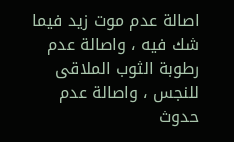اصالة عدم موت زيد فيما شك فيه ، واصالة عدم رطوبة الثوب الملاقى للنجس ، واصالة عدم حدوث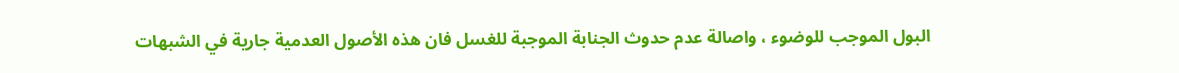البول الموجب للوضوء ، واصالة عدم حدوث الجنابة الموجبة للغسل فان هذه الأصول العدمية جارية في الشبهات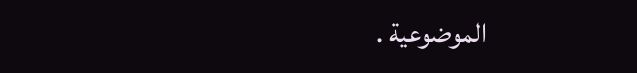الموضوعية .